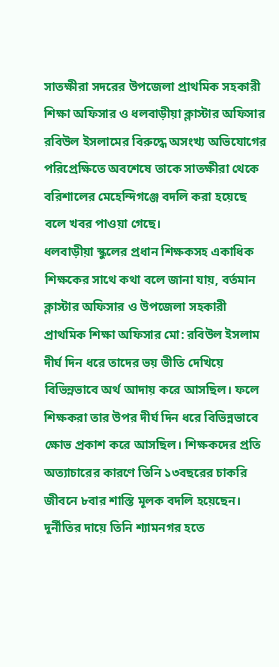সাতক্ষীরা সদরের উপজেলা প্রাথমিক সহকারী শিক্ষা অফিসার ও ধলবাড়ীয়া ক্লাস্টার অফিসার রবিউল ইসলামের বিরুদ্ধে অসংখ্য অভিযোগের পরিপ্রেক্ষিতে অবশেষে তাকে সাতক্ষীরা থেকে বরিশালের মেহেন্দিগঞ্জে বদলি করা হয়েছে বলে খবর পাওয়া গেছে।
ধলবাড়ীয়া স্কুলের প্রধান শিক্ষকসহ একাধিক শিক্ষকের সাথে কথা বলে জানা যায়, বর্তমান ক্লাস্টার অফিসার ও উপজেলা সহকারী প্রাথমিক শিক্ষা অফিসার মো: রবিউল ইসলাম দীর্ঘ দিন ধরে তাদের ভয় ভীতি দেখিয়ে বিভিন্নভাবে অর্থ আদায় করে আসছিল। ফলে শিক্ষকরা তার উপর দীর্ঘ দিন ধরে বিভিন্নভাবে ক্ষোভ প্রকাশ করে আসছিল। শিক্ষকদের প্রতি অত্যাচারের কারণে তিনি ১৩বছরের চাকরি জীবনে ৮বার শাস্তি মূলক বদলি হয়েছেন।
দুর্নীতির দায়ে তিনি শ্যামনগর হতে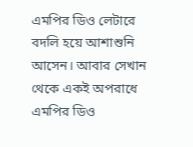এমপির ডিও লেটারে বদলি হয়ে আশাশুনি আসেন। আবার সেখান থেকে একই অপরাধে এমপির ডিও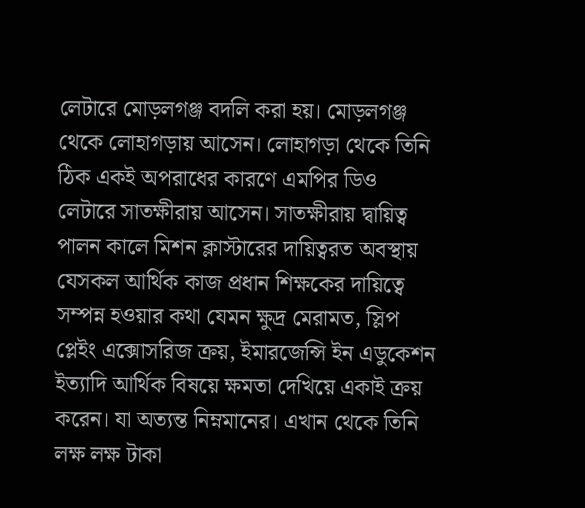লেটারে মোড়লগঞ্জ বদলি করা হয়। মোড়লগঞ্জ থেকে লোহাগড়ায় আসেন। লোহাগড়া থেকে তিনি ঠিক একই অপরাধের কারণে এমপির ডিও লেটারে সাতক্ষীরায় আসেন। সাতক্ষীরায় দ্বায়িত্ব পালন কালে মিশন ক্লাস্টারের দায়িত্বরত অবস্থায় যেসকল আর্থিক কাজ প্রধান শিক্ষকের দায়িত্বে সম্পন্ন হওয়ার কথা যেমন ক্ষুদ্র মেরামত, স্লিপ প্লেইং এক্সোসরিজ ক্রয়, ইমারজেন্সি ইন এডুকেশন ইত্যাদি আর্থিক বিষয়ে ক্ষমতা দেখিয়ে একাই ক্রয় করেন। যা অত্যন্ত নিম্নমানের। এখান থেকে তিনি লক্ষ লক্ষ টাকা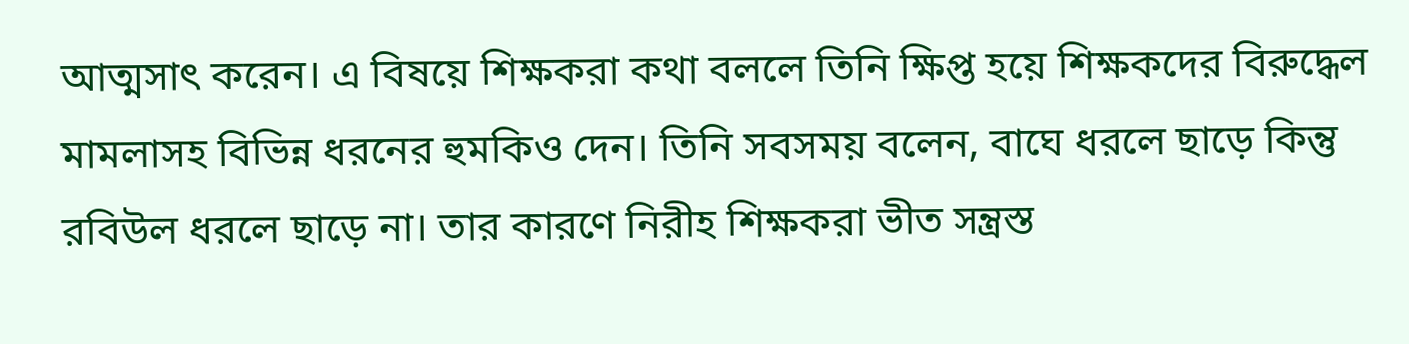আত্মসাৎ করেন। এ বিষয়ে শিক্ষকরা কথা বললে তিনি ক্ষিপ্ত হয়ে শিক্ষকদের বিরুদ্ধেল মামলাসহ বিভিন্ন ধরনের হুমকিও দেন। তিনি সবসময় বলেন, বাঘে ধরলে ছাড়ে কিন্তু রবিউল ধরলে ছাড়ে না। তার কারণে নিরীহ শিক্ষকরা ভীত সন্ত্রস্ত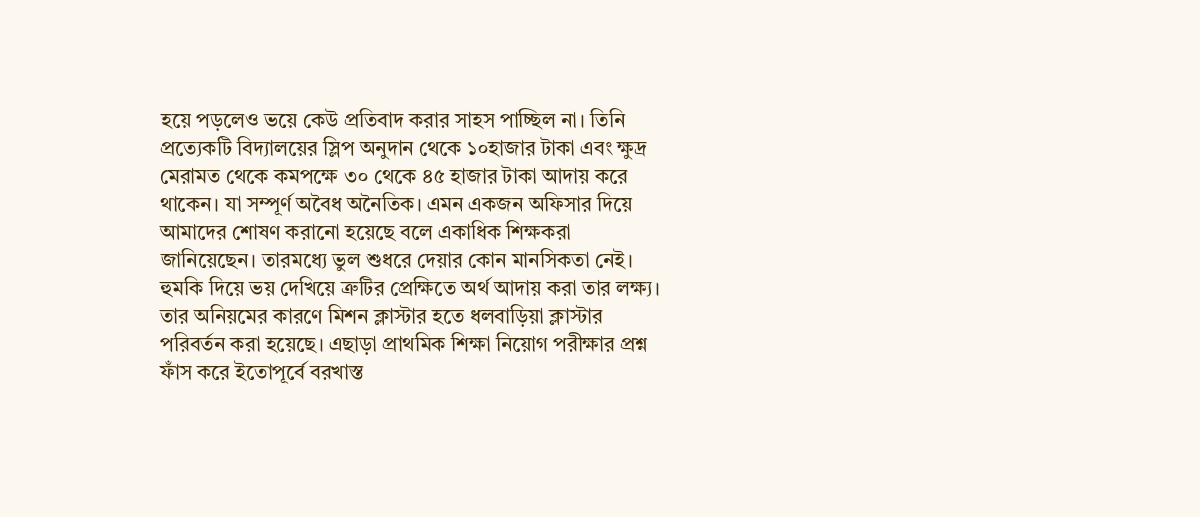হয়ে পড়লেও ভয়ে কেউ প্রতিবাদ করার সাহস পাচ্ছিল না। তিনি প্রত্যেকটি বিদ্যালয়ের স্লিপ অনুদান থেকে ১০হাজার টাকা এবং ক্ষুদ্র মেরামত থেকে কমপক্ষে ৩০ থেকে ৪৫ হাজার টাকা আদায় করে থাকেন। যা সম্পূর্ণ অবৈধ অনৈতিক। এমন একজন অফিসার দিয়ে আমাদের শোষণ করানো হয়েছে বলে একাধিক শিক্ষকরা জানিয়েছেন। তারমধ্যে ভুল শুধরে দেয়ার কোন মানসিকতা নেই। হুমকি দিয়ে ভয় দেখিয়ে ত্রুটির প্রেক্ষিতে অর্থ আদায় করা তার লক্ষ্য। তার অনিয়মের কারণে মিশন ক্লাস্টার হতে ধলবাড়িয়া ক্লাস্টার পরিবর্তন করা হয়েছে। এছাড়া প্রাথমিক শিক্ষা নিয়োগ পরীক্ষার প্রশ্ন ফাঁস করে ইতোপূর্বে বরখাস্ত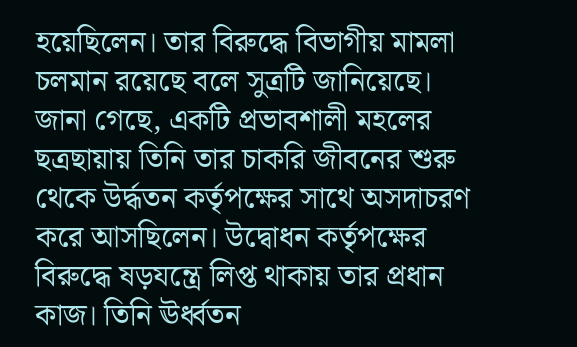হয়েছিলেন। তার বিরুদ্ধে বিভাগীয় মামলা চলমান রয়েছে বলে সুত্রটি জানিয়েছে।
জানা গেছে, একটি প্রভাবশালী মহলের ছত্রছায়ায় তিনি তার চাকরি জীবনের শুরু থেকে উর্দ্ধতন কর্তৃপক্ষের সাথে অসদাচরণ করে আসছিলেন। উদ্বোধন কর্তৃপক্ষের বিরুদ্ধে ষড়যন্ত্রে লিপ্ত থাকায় তার প্রধান কাজ। তিনি ঊর্ধ্বতন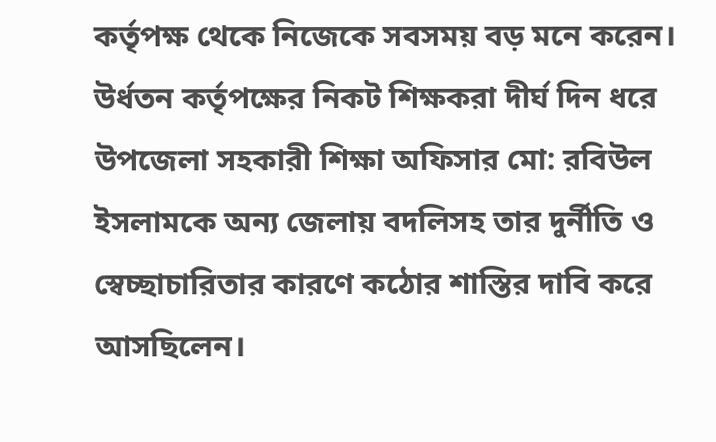কর্তৃপক্ষ থেকে নিজেকে সবসময় বড় মনে করেন। উর্ধতন কর্তৃপক্ষের নিকট শিক্ষকরা দীর্ঘ দিন ধরে উপজেলা সহকারী শিক্ষা অফিসার মো: রবিউল ইসলামকে অন্য জেলায় বদলিসহ তার দুর্নীতি ও স্বেচ্ছাচারিতার কারণে কঠোর শাস্তির দাবি করে আসছিলেন।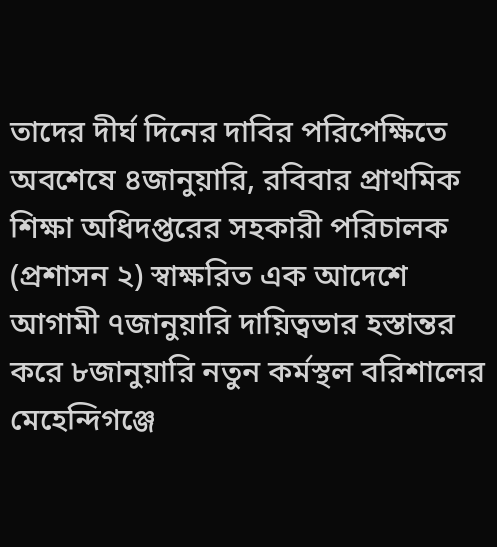তাদের দীর্ঘ দিনের দাবির পরিপেক্ষিতে অবশেষে ৪জানুয়ারি, রবিবার প্রাথমিক শিক্ষা অধিদপ্তরের সহকারী পরিচালক (প্রশাসন ২) স্বাক্ষরিত এক আদেশে আগামী ৭জানুয়ারি দায়িত্বভার হস্তান্তর করে ৮জানুয়ারি নতুন কর্মস্থল বরিশালের মেহেন্দিগঞ্জে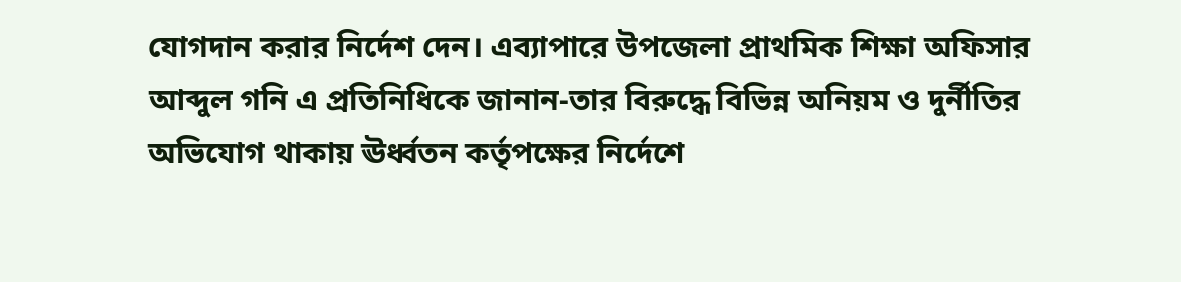যোগদান করার নির্দেশ দেন। এব্যাপারে উপজেলা প্রাথমিক শিক্ষা অফিসার আব্দুল গনি এ প্রতিনিধিকে জানান-তার বিরুদ্ধে বিভিন্ন অনিয়ম ও দুর্নীতির অভিযোগ থাকায় ঊর্ধ্বতন কর্তৃপক্ষের নির্দেশে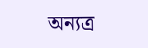অন্যত্র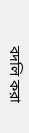বদলি করা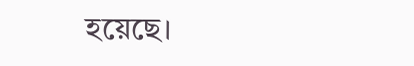হয়েছে।